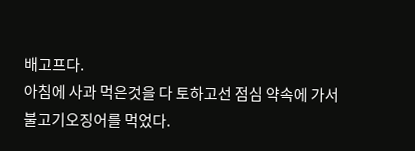배고프다.
아침에 사과 먹은것을 다 토하고선 점심 약속에 가서 불고기오징어를 먹었다.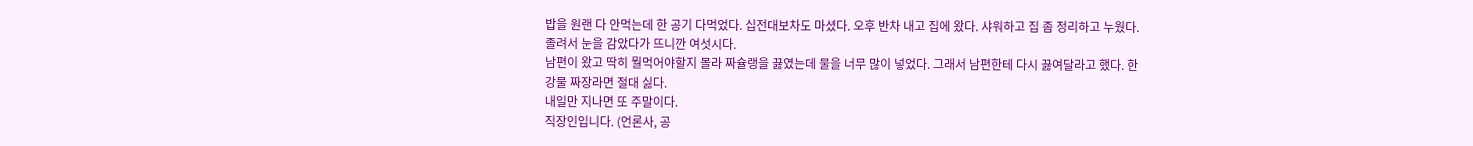밥을 원랜 다 안먹는데 한 공기 다먹었다. 십전대보차도 마셨다. 오후 반차 내고 집에 왔다. 샤워하고 집 좀 정리하고 누웠다.
졸려서 눈을 감았다가 뜨니깐 여섯시다.
남편이 왔고 딱히 뭘먹어야할지 몰라 짜슐랭을 끓였는데 물을 너무 많이 넣었다. 그래서 남편한테 다시 끓여달라고 했다. 한강물 짜장라면 절대 싫다.
내일만 지나면 또 주말이다.
직장인입니다. (언론사, 공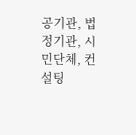공기관, 법정기관, 시민단체, 컨설팅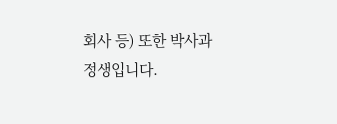회사 등) 또한 박사과정생입니다.